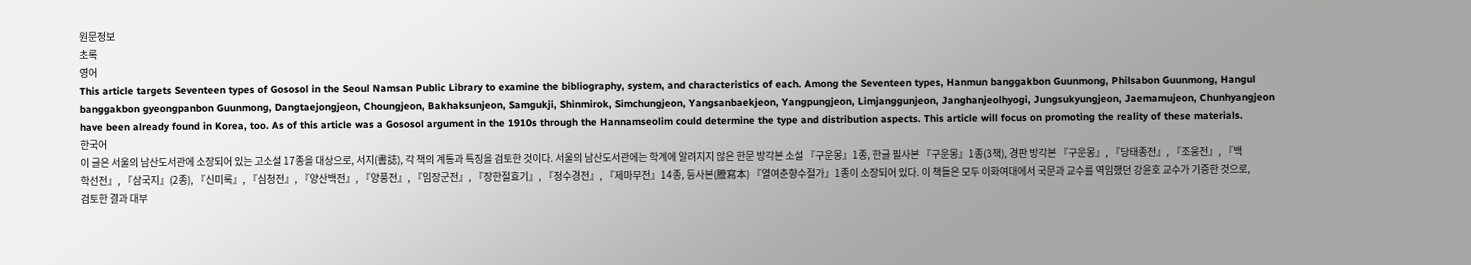원문정보
초록
영어
This article targets Seventeen types of Gososol in the Seoul Namsan Public Library to examine the bibliography, system, and characteristics of each. Among the Seventeen types, Hanmun banggakbon Guunmong, Philsabon Guunmong, Hangul banggakbon gyeongpanbon Guunmong, Dangtaejongjeon, Choungjeon, Bakhaksunjeon, Samgukji, Shinmirok, Simchungjeon, Yangsanbaekjeon, Yangpungjeon, Limjanggunjeon, Janghanjeolhyogi, Jungsukyungjeon, Jaemamujeon, Chunhyangjeon have been already found in Korea, too. As of this article was a Gososol argument in the 1910s through the Hannamseolim could determine the type and distribution aspects. This article will focus on promoting the reality of these materials.
한국어
이 글은 서울의 남산도서관에 소장되어 있는 고소설 17종을 대상으로, 서지(書誌), 각 책의 계통과 특징을 검토한 것이다. 서울의 남산도서관에는 학계에 알려지지 않은 한문 방각본 소설 『구운몽』1종, 한글 필사본 『구운몽』1종(3책), 경판 방각본 『구운몽』, 『당태종전』, 『조웅전』, 『백학선전』, 『삼국지』(2종), 『신미록』, 『심청전』, 『양산백전』, 『양풍전』, 『임장군전』, 『장한절효기』, 『정수경전』, 『제마무전』14종, 등사본(謄寫本) 『열여춘향수절가』1종이 소장되어 있다. 이 책들은 모두 이화여대에서 국문과 교수를 역임했던 강윤호 교수가 기증한 것으로, 검토한 결과 대부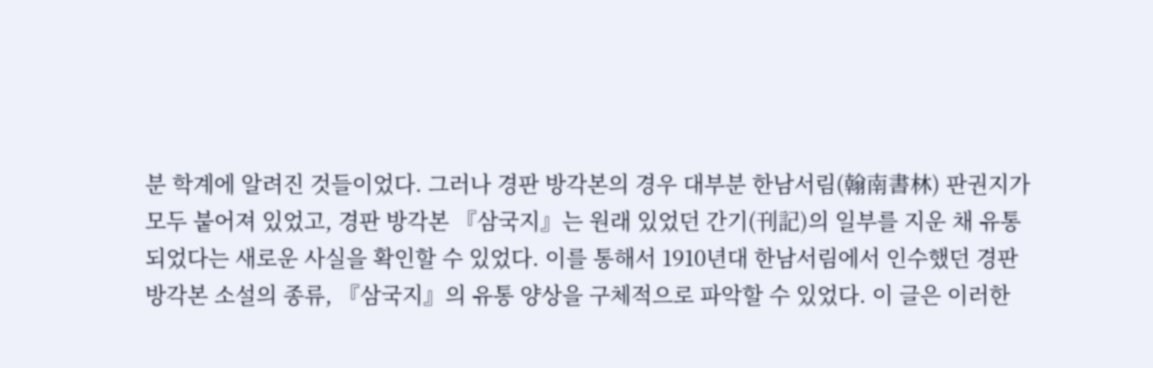분 학계에 알려진 것들이었다. 그러나 경판 방각본의 경우 대부분 한남서림(翰南書林) 판권지가 모두 붙어져 있었고, 경판 방각본 『삼국지』는 원래 있었던 간기(刊記)의 일부를 지운 채 유통되었다는 새로운 사실을 확인할 수 있었다. 이를 통해서 1910년대 한남서림에서 인수했던 경판 방각본 소설의 종류, 『삼국지』의 유통 양상을 구체적으로 파악할 수 있었다. 이 글은 이러한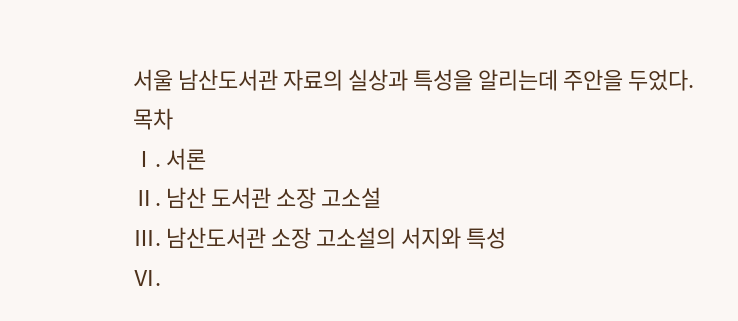서울 남산도서관 자료의 실상과 특성을 알리는데 주안을 두었다.
목차
Ⅰ. 서론
Ⅱ. 남산 도서관 소장 고소설
Ⅲ. 남산도서관 소장 고소설의 서지와 특성
Ⅵ.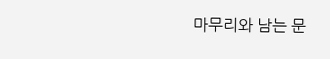마무리와 남는 문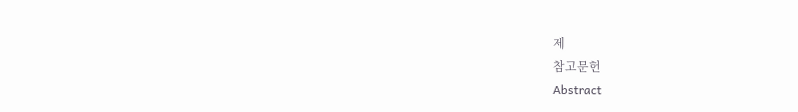제
참고문헌
Abstract